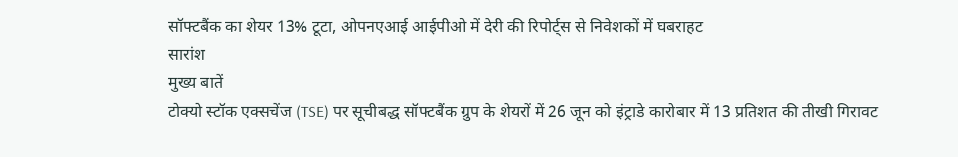सॉफ्टबैंक का शेयर 13% टूटा, ओपनएआई आईपीओ में देरी की रिपोर्ट्स से निवेशकों में घबराहट
सारांश
मुख्य बातें
टोक्यो स्टॉक एक्सचेंज (TSE) पर सूचीबद्ध सॉफ्टबैंक ग्रुप के शेयरों में 26 जून को इंट्राडे कारोबार में 13 प्रतिशत की तीखी गिरावट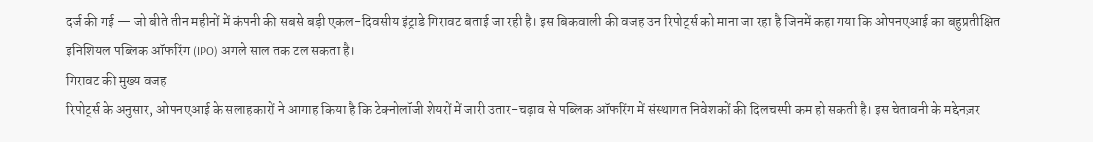दर्ज की गई — जो बीते तीन महीनों में कंपनी की सबसे बड़ी एकल-दिवसीय इंट्राडे गिरावट बताई जा रही है। इस बिकवाली की वजह उन रिपोर्ट्स को माना जा रहा है जिनमें कहा गया कि ओपनएआई का बहुप्रतीक्षित इनिशियल पब्लिक ऑफरिंग (IPO) अगले साल तक टल सकता है।
गिरावट की मुख्य वजह
रिपोर्ट्स के अनुसार, ओपनएआई के सलाहकारों ने आगाह किया है कि टेक्नोलॉजी शेयरों में जारी उतार-चढ़ाव से पब्लिक ऑफरिंग में संस्थागत निवेशकों की दिलचस्पी कम हो सकती है। इस चेतावनी के मद्देनज़र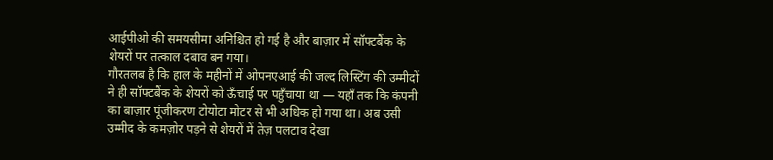आईपीओ की समयसीमा अनिश्चित हो गई है और बाज़ार में सॉफ्टबैंक के शेयरों पर तत्काल दबाव बन गया।
गौरतलब है कि हाल के महीनों में ओपनएआई की जल्द लिस्टिंग की उम्मीदों ने ही सॉफ्टबैंक के शेयरों को ऊँचाई पर पहुँचाया था — यहाँ तक कि कंपनी का बाज़ार पूंजीकरण टोयोटा मोटर से भी अधिक हो गया था। अब उसी उम्मीद के कमज़ोर पड़ने से शेयरों में तेज़ पलटाव देखा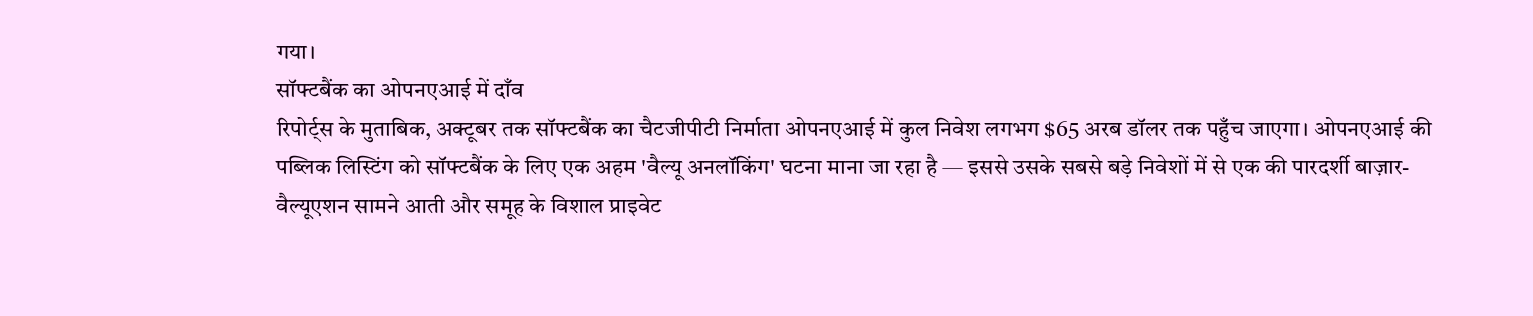गया।
सॉफ्टबैंक का ओपनएआई में दाँव
रिपोर्ट्स के मुताबिक, अक्टूबर तक सॉफ्टबैंक का चैटजीपीटी निर्माता ओपनएआई में कुल निवेश लगभग $65 अरब डॉलर तक पहुँच जाएगा। ओपनएआई की पब्लिक लिस्टिंग को सॉफ्टबैंक के लिए एक अहम 'वैल्यू अनलॉकिंग' घटना माना जा रहा है — इससे उसके सबसे बड़े निवेशों में से एक की पारदर्शी बाज़ार-वैल्यूएशन सामने आती और समूह के विशाल प्राइवेट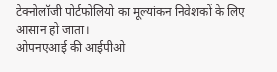टेक्नोलॉजी पोर्टफोलियो का मूल्यांकन निवेशकों के लिए आसान हो जाता।
ओपनएआई की आईपीओ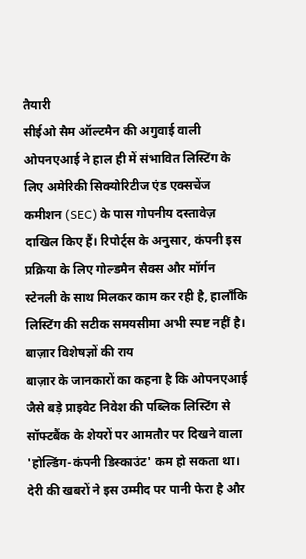तैयारी
सीईओ सैम ऑल्टमैन की अगुवाई वाली ओपनएआई ने हाल ही में संभावित लिस्टिंग के लिए अमेरिकी सिक्योरिटीज एंड एक्सचेंज कमीशन (SEC) के पास गोपनीय दस्तावेज़ दाखिल किए हैं। रिपोर्ट्स के अनुसार, कंपनी इस प्रक्रिया के लिए गोल्डमैन सैक्स और मॉर्गन स्टेनली के साथ मिलकर काम कर रही है, हालाँकि लिस्टिंग की सटीक समयसीमा अभी स्पष्ट नहीं है।
बाज़ार विशेषज्ञों की राय
बाज़ार के जानकारों का कहना है कि ओपनएआई जैसे बड़े प्राइवेट निवेश की पब्लिक लिस्टिंग से सॉफ्टबैंक के शेयरों पर आमतौर पर दिखने वाला 'होल्डिंग-कंपनी डिस्काउंट' कम हो सकता था। देरी की खबरों ने इस उम्मीद पर पानी फेरा है और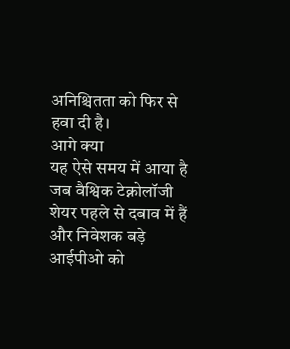अनिश्चितता को फिर से हवा दी है।
आगे क्या
यह ऐसे समय में आया है जब वैश्विक टेक्नोलॉजी शेयर पहले से दबाव में हैं और निवेशक बड़े आईपीओ को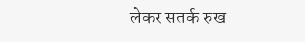लेकर सतर्क रुख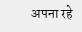अपना रहे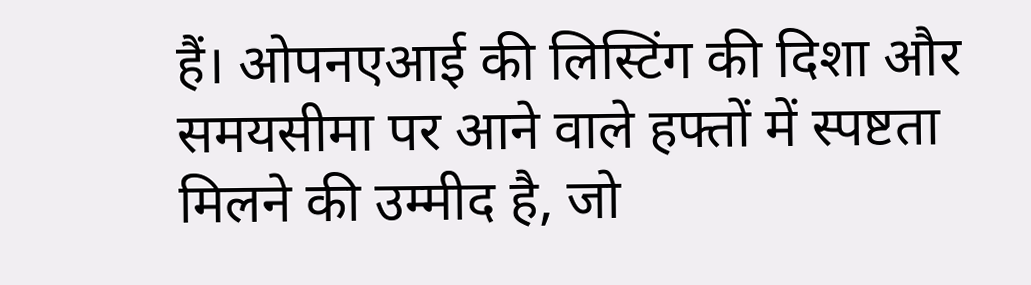हैं। ओपनएआई की लिस्टिंग की दिशा और समयसीमा पर आने वाले हफ्तों में स्पष्टता मिलने की उम्मीद है, जो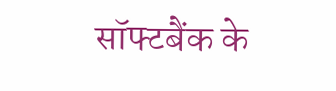सॉफ्टबैंक के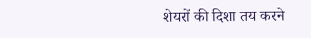शेयरों की दिशा तय करने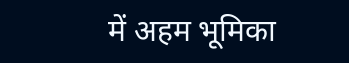में अहम भूमिका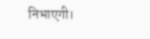निभाएगी।